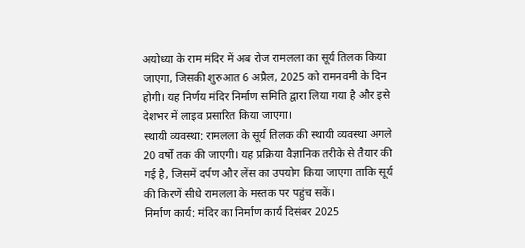अयोध्या के राम मंदिर में अब रोज रामलला का सूर्य तिलक किया जाएगा, जिसकी शुरुआत 6 अप्रैल, 2025 को रामनवमी के दिन होगी। यह निर्णय मंदिर निर्माण समिति द्वारा लिया गया है और इसे देशभर में लाइव प्रसारित किया जाएगा।
स्थायी व्यवस्था: रामलला के सूर्य तिलक की स्थायी व्यवस्था अगले 20 वर्षों तक की जाएगी। यह प्रक्रिया वैज्ञानिक तरीके से तैयार की गई है, जिसमें दर्पण और लेंस का उपयोग किया जाएगा ताकि सूर्य की किरणें सीधे रामलला के मस्तक पर पहुंच सकें।
निर्माण कार्य: मंदिर का निर्माण कार्य दिसंबर 2025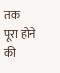तक पूरा होने की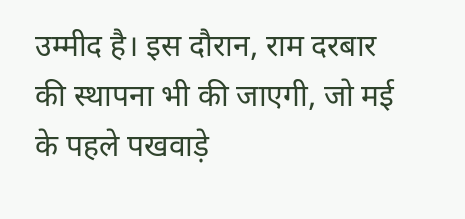उम्मीद है। इस दौरान, राम दरबार की स्थापना भी की जाएगी, जो मई के पहले पखवाड़े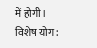में होगी।
विशेष योग: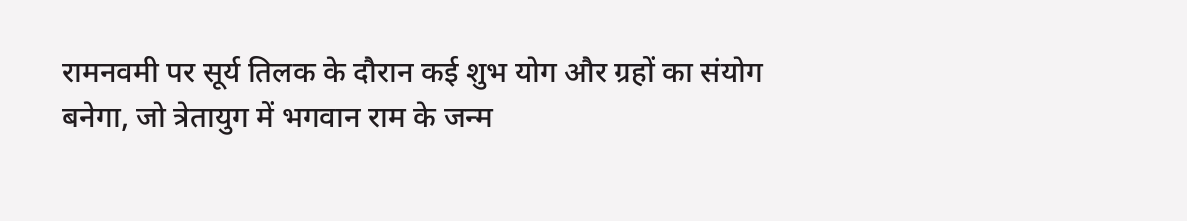रामनवमी पर सूर्य तिलक के दौरान कई शुभ योग और ग्रहों का संयोग बनेगा, जो त्रेतायुग में भगवान राम के जन्म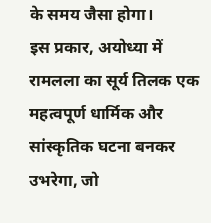के समय जैसा होगा।
इस प्रकार, अयोध्या में रामलला का सूर्य तिलक एक महत्वपूर्ण धार्मिक और सांस्कृतिक घटना बनकर उभरेगा, जो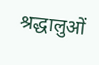श्रद्धालुओं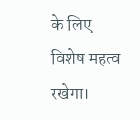के लिए विशेष महत्व रखेगा।